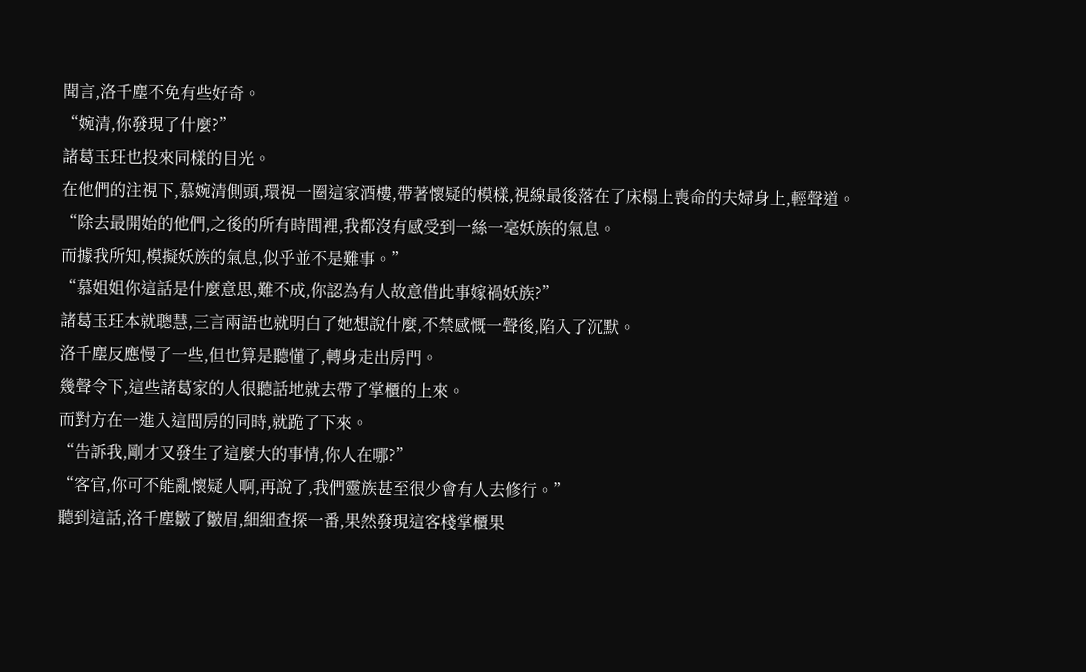聞言,洛千塵不免有些好奇。
“婉清,你發現了什麼?”
諸葛玉玨也投來同樣的目光。
在他們的注視下,慕婉清側頭,環視一圈這家酒樓,帶著懷疑的模樣,視線最後落在了床榻上喪命的夫婦身上,輕聲道。
“除去最開始的他們,之後的所有時間裡,我都沒有感受到一絲一毫妖族的氣息。
而據我所知,模擬妖族的氣息,似乎並不是難事。”
“慕姐姐你這話是什麼意思,難不成,你認為有人故意借此事嫁禍妖族?”
諸葛玉玨本就聰慧,三言兩語也就明白了她想說什麼,不禁感慨一聲後,陷入了沉默。
洛千塵反應慢了一些,但也算是聽懂了,轉身走出房門。
幾聲令下,這些諸葛家的人很聽話地就去帶了掌櫃的上來。
而對方在一進入這間房的同時,就跪了下來。
“告訴我,剛才又發生了這麼大的事情,你人在哪?”
“客官,你可不能亂懷疑人啊,再說了,我們靈族甚至很少會有人去修行。”
聽到這話,洛千塵皺了皺眉,細細查探一番,果然發現這客棧掌櫃果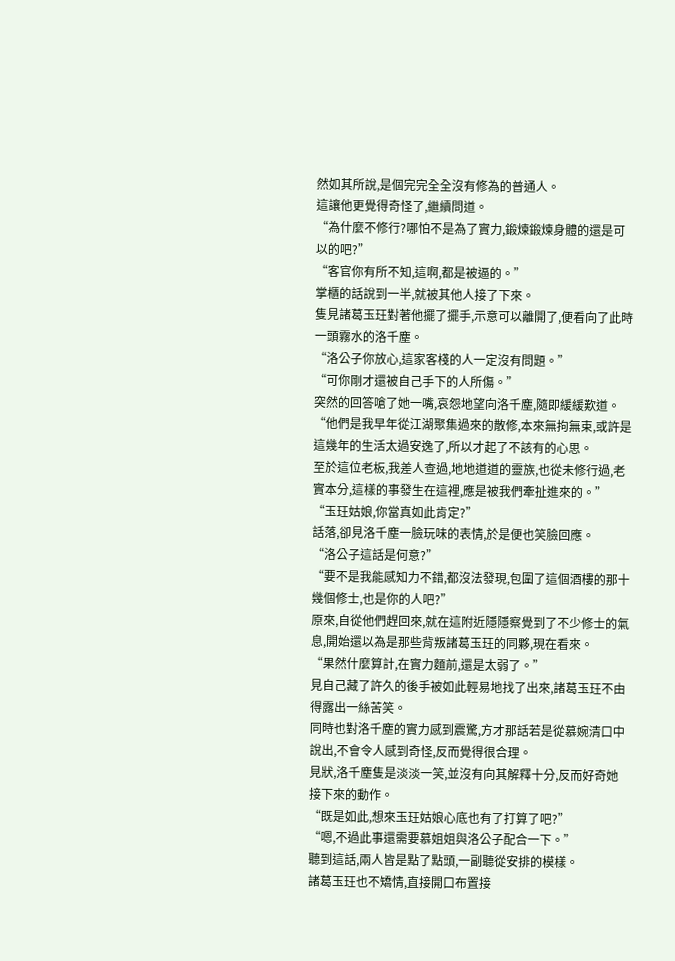然如其所說,是個完完全全沒有修為的普通人。
這讓他更覺得奇怪了,繼續問道。
“為什麼不修行?哪怕不是為了實力,鍛煉鍛煉身體的還是可以的吧?”
“客官你有所不知,這啊,都是被逼的。”
掌櫃的話說到一半,就被其他人接了下來。
隻見諸葛玉玨對著他擺了擺手,示意可以離開了,便看向了此時一頭霧水的洛千塵。
“洛公子你放心,這家客棧的人一定沒有問題。”
“可你剛才還被自己手下的人所傷。”
突然的回答嗆了她一嘴,哀怨地望向洛千塵,隨即緩緩歎道。
“他們是我早年從江湖聚集過來的散修,本來無拘無束,或許是這幾年的生活太過安逸了,所以才起了不該有的心思。
至於這位老板,我差人查過,地地道道的靈族,也從未修行過,老實本分,這樣的事發生在這裡,應是被我們牽扯進來的。”
“玉玨姑娘,你當真如此肯定?”
話落,卻見洛千塵一臉玩味的表情,於是便也笑臉回應。
“洛公子這話是何意?”
“要不是我能感知力不錯,都沒法發現,包圍了這個酒樓的那十幾個修士,也是你的人吧?”
原來,自從他們趕回來,就在這附近隱隱察覺到了不少修士的氣息,開始還以為是那些背叛諸葛玉玨的同夥,現在看來。
“果然什麼算計,在實力麵前,還是太弱了。”
見自己藏了許久的後手被如此輕易地找了出來,諸葛玉玨不由得露出一絲苦笑。
同時也對洛千塵的實力感到震驚,方才那話若是從慕婉清口中說出,不會令人感到奇怪,反而覺得很合理。
見狀,洛千塵隻是淡淡一笑,並沒有向其解釋十分,反而好奇她接下來的動作。
“既是如此,想來玉玨姑娘心底也有了打算了吧?”
“嗯,不過此事還需要慕姐姐與洛公子配合一下。”
聽到這話,兩人皆是點了點頭,一副聽從安排的模樣。
諸葛玉玨也不矯情,直接開口布置接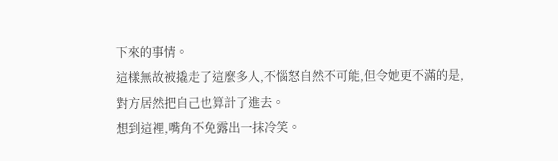下來的事情。
這樣無故被撬走了這麼多人,不惱怒自然不可能,但令她更不滿的是,對方居然把自己也算計了進去。
想到這裡,嘴角不免露出一抹冷笑。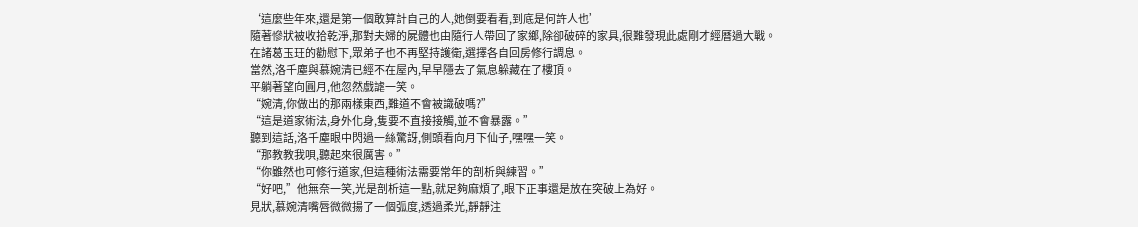‘這麼些年來,還是第一個敢算計自己的人,她倒要看看,到底是何許人也’
隨著慘狀被收拾乾淨,那對夫婦的屍體也由隨行人帶回了家鄉,除卻破碎的家具,很難發現此處剛才經曆過大戰。
在諸葛玉玨的勸慰下,眾弟子也不再堅持護衛,選擇各自回房修行調息。
當然,洛千塵與慕婉清已經不在屋內,早早隱去了氣息躲藏在了樓頂。
平躺著望向圓月,他忽然戲謔一笑。
“婉清,你做出的那兩樣東西,難道不會被識破嗎?”
“這是道家術法,身外化身,隻要不直接接觸,並不會暴露。”
聽到這話,洛千塵眼中閃過一絲驚訝,側頭看向月下仙子,嘿嘿一笑。
“那教教我唄,聽起來很厲害。”
“你雖然也可修行道家,但這種術法需要常年的剖析與練習。”
“好吧,”他無奈一笑,光是剖析這一點,就足夠麻煩了,眼下正事還是放在突破上為好。
見狀,慕婉清嘴唇微微揚了一個弧度,透過柔光,靜靜注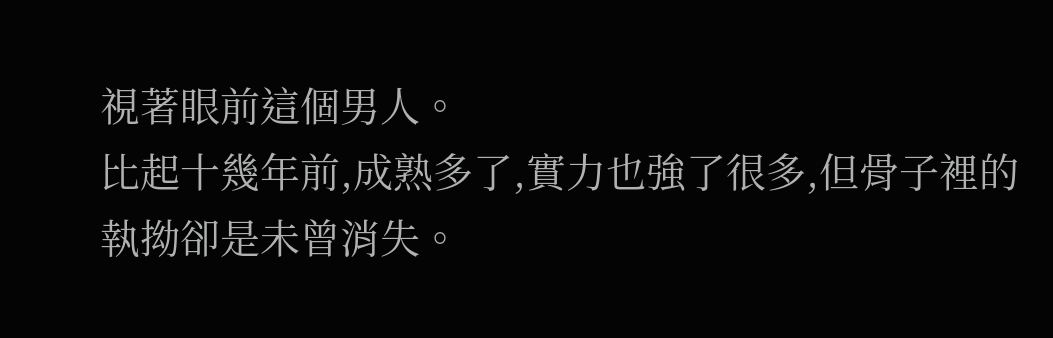視著眼前這個男人。
比起十幾年前,成熟多了,實力也強了很多,但骨子裡的執拗卻是未曾消失。